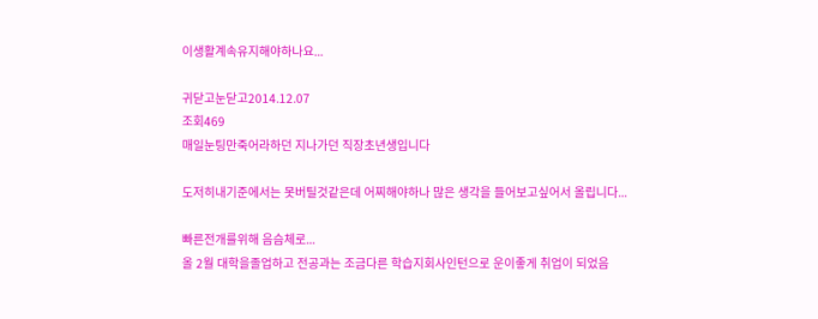이생활계속유지해야하나요...

귀닫고눈닫고2014.12.07
조회469
매일눈팅만죽어라하던 지나가던 직장초년생입니다

도저히내기준에서는 못버틸것같은데 어찌해야하나 많은 생각을 들어보고싶어서 올립니다...

빠른전개를위해 음슴체로...
올 2월 대학을졸업하고 전공과는 조금다른 학습지회사인턴으로 운이좋게 취업이 되었음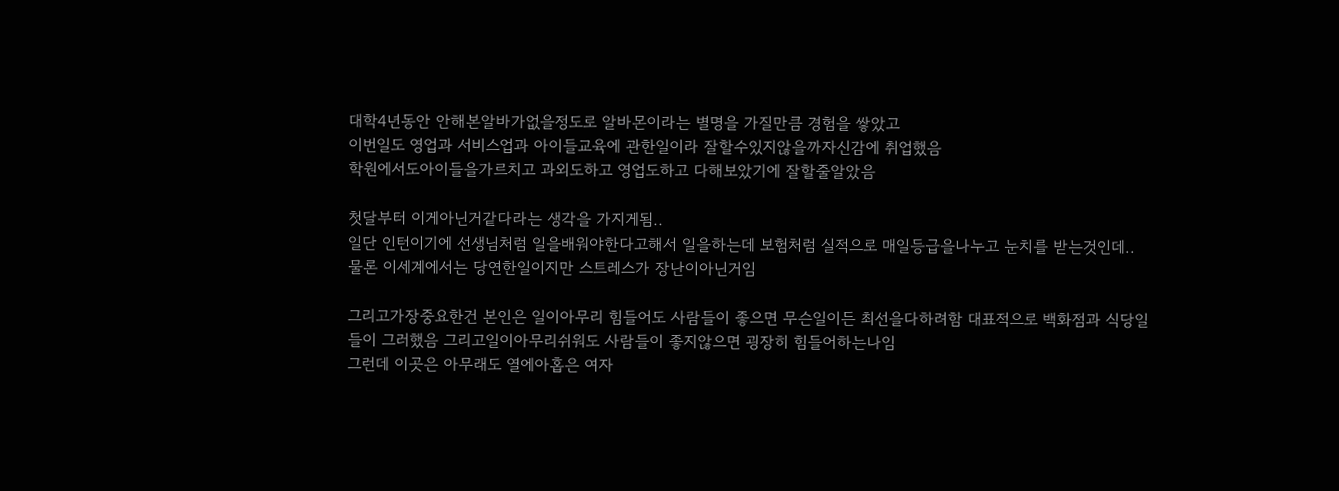대학4년동안 안해본알바가없을정도로 알바몬이라는 별명을 가질만큼 경험을 쌓았고
이번일도 영업과 서비스업과 아이들교육에 관한일이라 잘할수있지않을까자신감에 취업했음
학원에서도아이들을가르치고 과외도하고 영업도하고 다해보았기에 잘할줄알았음

첫달부터 이게아닌거같다라는 생각을 가지게됨..
일단 인턴이기에 선생님처럼 일을배워야한다고해서 일을하는데 보험처럼 실적으로 매일등급을나누고 눈치를 받는것인데..
물론 이세계에서는 당연한일이지만 스트레스가 장난이아닌거임

그리고가장중요한건 본인은 일이아무리 힘들어도 사람들이 좋으면 무슨일이든 최선을다하려함 대표적으로 백화점과 식당일들이 그러했음 그리고일이아무리쉬워도 사람들이 좋지않으면 굉장히 힘들어하는나임
그런데 이곳은 아무래도 열에아홉은 여자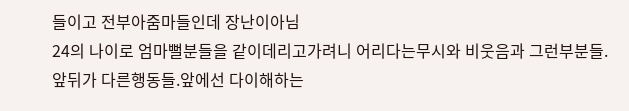들이고 전부아줌마들인데 장난이아님
24의 나이로 엄마뻘분들을 같이데리고가려니 어리다는무시와 비웃음과 그런부분들.
앞뒤가 다른행동들.앞에선 다이해하는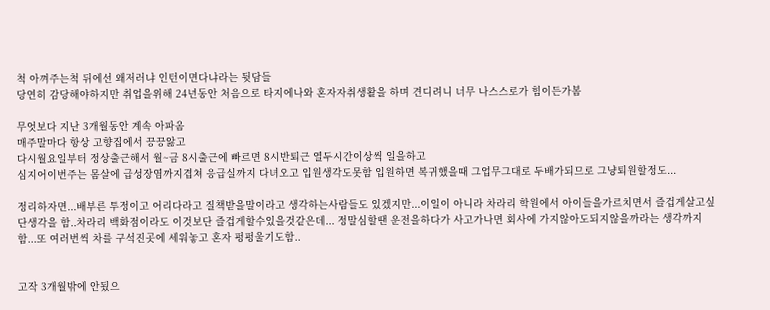척 아껴주는척 뒤에선 왜저러냐 인턴이면다냐라는 뒷담들
당연히 감당해야하지만 취업을위해 24년동안 처음으로 타지에나와 혼자자취생활을 하며 견디려니 너무 나스스로가 힘이든가봄

무엇보다 지난 3개월동안 계속 아파옴
매주말마다 항상 고향집에서 끙끙앓고
다시월요일부터 정상출근해서 월~금 8시출근에 빠르면 8시반퇴근 열두시간이상씩 일을하고
심지어이번주는 몸살에 급성장염까지겹쳐 응급실까지 다녀오고 입원생각도못함 입원하면 복귀했을때 그업무그대로 두배가되므로 그냥퇴원할정도...

정리하자면...배부른 투정이고 어리다라고 질책받을말이라고 생각하는사람들도 있겠지만...이일이 아니라 차라리 학원에서 아이들을가르치면서 즐겁게살고싶단생각을 함..차라리 백화점이라도 이것보단 즐겁게할수있을것같은데... 정말심할땐 운전을하다가 사고가나면 회사에 가지않아도되지않을까라는 생각까지함...또 여러번씩 차를 구석진곳에 세워놓고 혼자 펑펑울기도함..


고작 3개월밖에 안됬으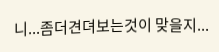니...좀더견뎌보는것이 맞을지...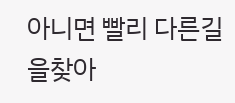아니면 빨리 다른길을찾아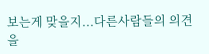보는게 맞을지...다른사람들의 의견을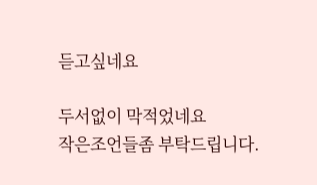듣고싶네요

두서없이 막적었네요
작은조언들좀 부탁드립니다.